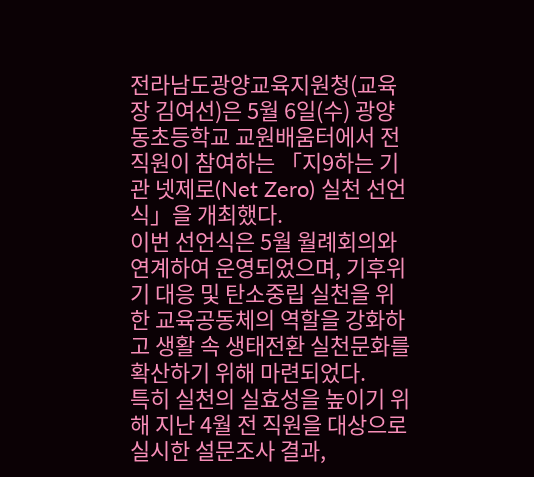전라남도광양교육지원청(교육장 김여선)은 5월 6일(수) 광양동초등학교 교원배움터에서 전 직원이 참여하는 「지9하는 기관 넷제로(Net Zero) 실천 선언식」을 개최했다.
이번 선언식은 5월 월례회의와 연계하여 운영되었으며, 기후위기 대응 및 탄소중립 실천을 위한 교육공동체의 역할을 강화하고 생활 속 생태전환 실천문화를 확산하기 위해 마련되었다.
특히 실천의 실효성을 높이기 위해 지난 4월 전 직원을 대상으로 실시한 설문조사 결과,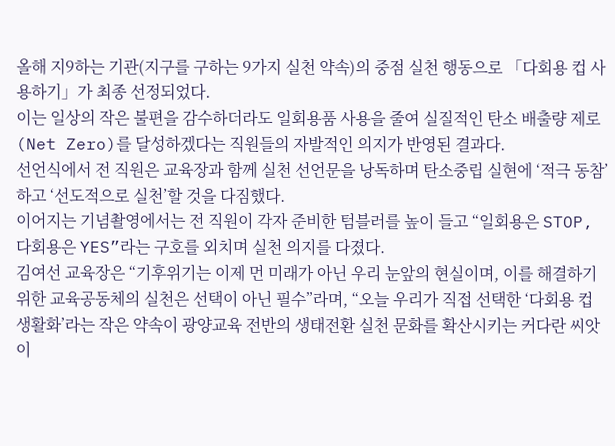올해 지9하는 기관(지구를 구하는 9가지 실천 약속)의 중점 실천 행동으로 「다회용 컵 사용하기」가 최종 선정되었다.
이는 일상의 작은 불편을 감수하더라도 일회용품 사용을 줄여 실질적인 탄소 배출량 제로(Net Zero)를 달성하겠다는 직원들의 자발적인 의지가 반영된 결과다.
선언식에서 전 직원은 교육장과 함께 실천 선언문을 낭독하며 탄소중립 실현에 ‘적극 동참’하고 ‘선도적으로 실천’할 것을 다짐했다.
이어지는 기념촬영에서는 전 직원이 각자 준비한 텀블러를 높이 들고 “일회용은 STOP, 다회용은 YES”라는 구호를 외치며 실천 의지를 다졌다.
김여선 교육장은 “기후위기는 이제 먼 미래가 아닌 우리 눈앞의 현실이며, 이를 해결하기 위한 교육공동체의 실천은 선택이 아닌 필수”라며, “오늘 우리가 직접 선택한 ‘다회용 컵 생활화’라는 작은 약속이 광양교육 전반의 생태전환 실천 문화를 확산시키는 커다란 씨앗이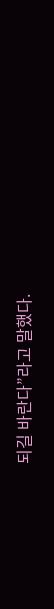되길 바란다”라고 말했다.